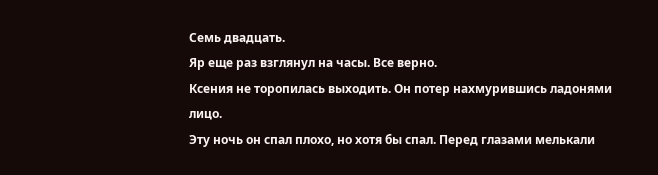Семь двадцать.
Яр еще раз взглянул на часы. Все верно.
Ксения не торопилась выходить. Он потер нахмурившись ладонями лицо.
Эту ночь он спал плохо, но хотя бы спал. Перед глазами мелькали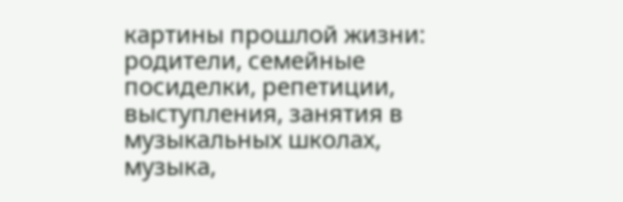картины прошлой жизни: родители, семейные посиделки, репетиции, выступления, занятия в музыкальных школах, музыка,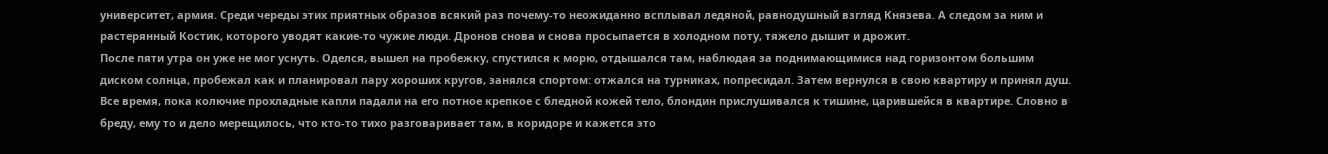университет, армия. Среди череды этих приятных образов всякий раз почему-то неожиданно всплывал ледяной, равнодушный взгляд Князева. А следом за ним и растерянный Костик, которого уводят какие-то чужие люди. Дронов снова и снова просыпается в холодном поту, тяжело дышит и дрожит.
После пяти утра он уже не мог уснуть. Оделся, вышел на пробежку, спустился к морю, отдышался там, наблюдая за поднимающимися над горизонтом большим диском солнца, пробежал как и планировал пару хороших кругов, занялся спортом: отжался на турниках, попресидал. Затем вернулся в свою квартиру и принял душ.
Все время, пока колючие прохладные капли падали на его потное крепкое с бледной кожей тело, блондин прислушивался к тишине, царившейся в квартире. Словно в бреду, ему то и дело мерещилось, что кто-то тихо разговаривает там, в коридоре и кажется это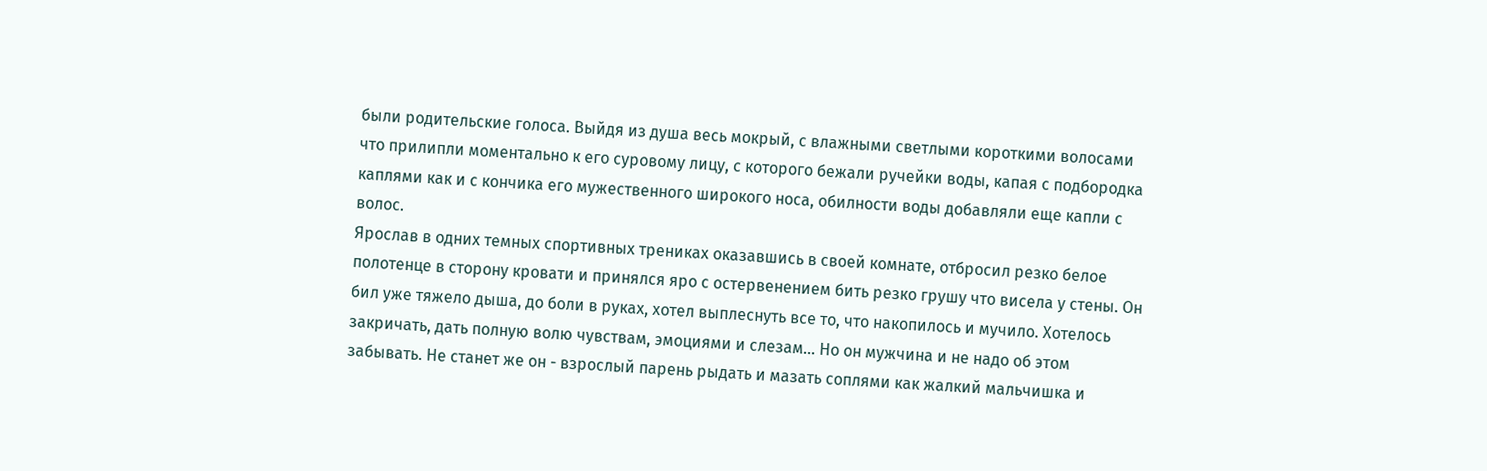были родительские голоса. Выйдя из душа весь мокрый, с влажными светлыми короткими волосами что прилипли моментально к его суровому лицу, с которого бежали ручейки воды, капая с подбородка каплями как и с кончика его мужественного широкого носа, обилности воды добавляли еще капли с волос.
Ярослав в одних темных спортивных трениках оказавшись в своей комнате, отбросил резко белое полотенце в сторону кровати и принялся яро с остервенением бить резко грушу что висела у стены. Он бил уже тяжело дыша, до боли в руках, хотел выплеснуть все то, что накопилось и мучило. Хотелось закричать, дать полную волю чувствам, эмоциями и слезам... Но он мужчина и не надо об этом забывать. Не станет же он - взрослый парень рыдать и мазать соплями как жалкий мальчишка и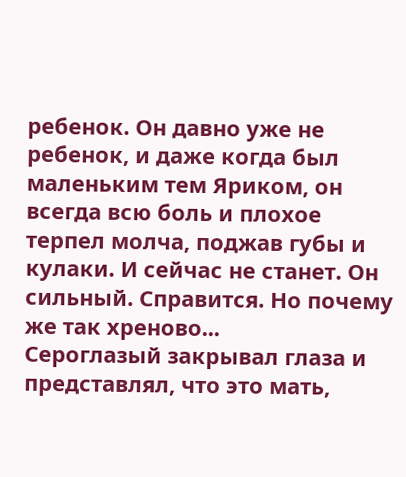ребенок. Он давно уже не ребенок, и даже когда был маленьким тем Яриком, он всегда всю боль и плохое терпел молча, поджав губы и кулаки. И сейчас не станет. Он сильный. Справится. Но почему же так хреново...
Сероглазый закрывал глаза и представлял, что это мать,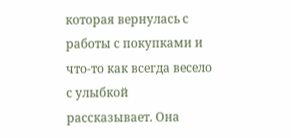которая вернулась с работы с покупками и что-то как всегда весело с улыбкой рассказывает. Она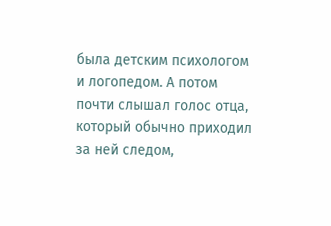была детским психологом и логопедом. А потом почти слышал голос отца, который обычно приходил за ней следом,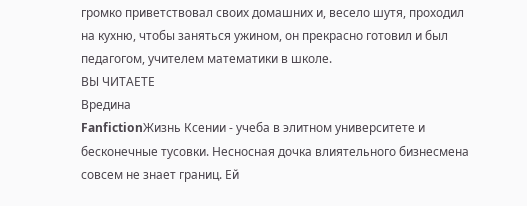громко приветствовал своих домашних и, весело шутя, проходил на кухню, чтобы заняться ужином, он прекрасно готовил и был педагогом, учителем математики в школе.
ВЫ ЧИТАЕТЕ
Вредина
FanfictionЖизнь Ксении - учеба в элитном университете и бесконечные тусовки. Несносная дочка влиятельного бизнесмена совсем не знает границ. Ей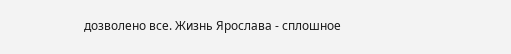дозволено все. Жизнь Ярослава - сплошное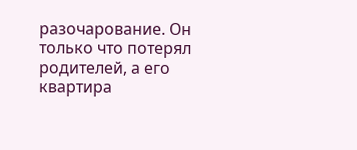разочарование. Он только что потерял родителей, а его квартира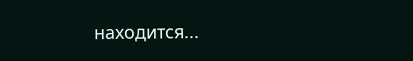находится...